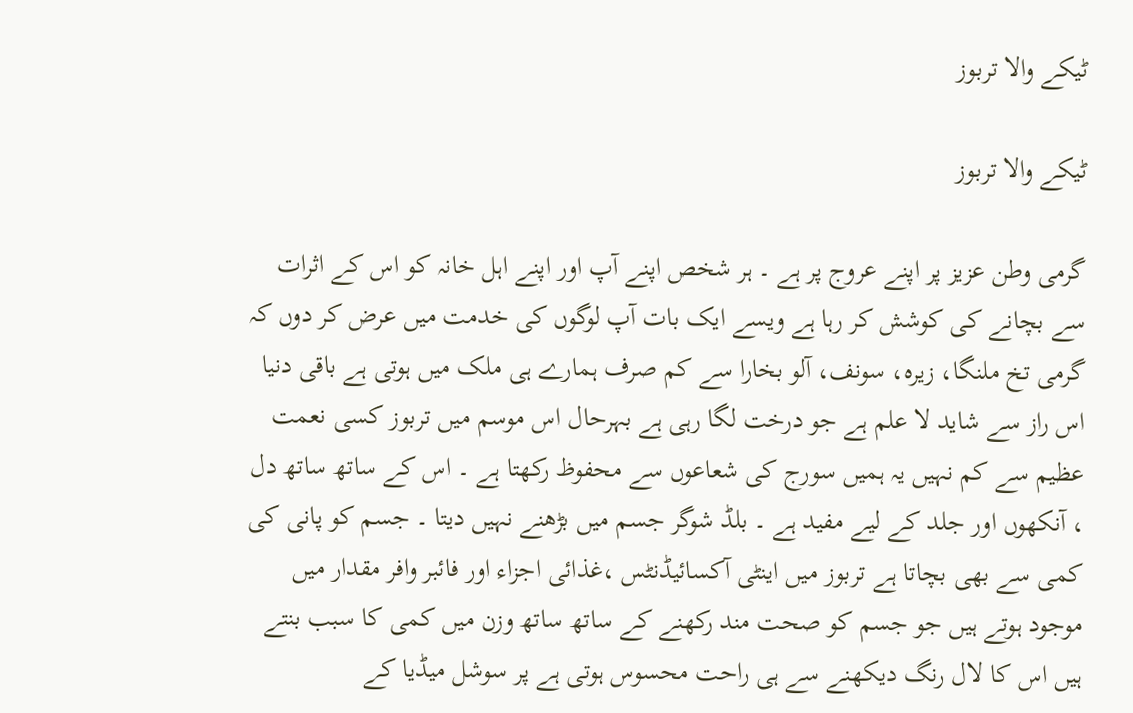ٹیکے والا تربوز

ٹیکے والا تربوز

گرمی وطن عزیز پر اپنے عروج پر ہے ۔ ہر شخص اپنے آپ اور اپنے اہل خانہ کو اس کے اثرات سے بچانے کی کوشش کر رہا ہے ویسے ایک بات آپ لوگوں کی خدمت میں عرض کر دوں کہ گرمی تخ ملنگا، زیرہ، سونف، آلو بخارا سے کم صرف ہمارے ہی ملک میں ہوتی ہے باقی دنیا اس راز سے شاید لا علم ہے جو درخت لگا رہی ہے بہرحال اس موسم میں تربوز کسی نعمت عظیم سے کم نہیں یہ ہمیں سورج کی شعاعوں سے محفوظ رکھتا ہے ۔ اس کے ساتھ ساتھ دل ، آنکھوں اور جلد کے لیے مفید ہے ۔ بلڈ شوگر جسم میں بڑھنے نہیں دیتا ۔ جسم کو پانی کی کمی سے بھی بچاتا ہے تربوز میں اینٹی آکسائیڈنٹس ،غذائی اجزاء اور فائبر وافر مقدار میں موجود ہوتے ہیں جو جسم کو صحت مند رکھنے کے ساتھ ساتھ وزن میں کمی کا سبب بنتے ہیں اس کا لال رنگ دیکھنے سے ہی راحت محسوس ہوتی ہے پر سوشل میڈیا کے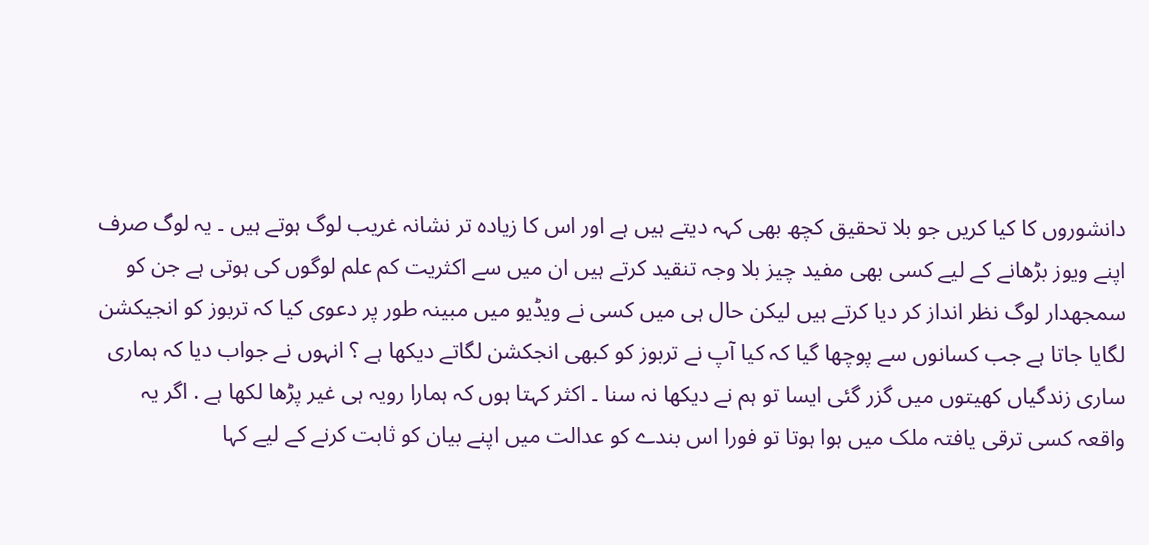دانشوروں کا کیا کریں جو بلا تحقیق کچھ بھی کہہ دیتے ہیں ہے اور اس کا زیادہ تر نشانہ غریب لوگ ہوتے ہیں ۔ یہ لوگ صرف اپنے ویوز بڑھانے کے لیے کسی بھی مفید چیز بلا وجہ تنقید کرتے ہیں ان میں سے اکثریت کم علم لوگوں کی ہوتی ہے جن کو سمجھدار لوگ نظر انداز کر دیا کرتے ہیں لیکن حال ہی میں کسی نے ویڈیو میں مبینہ طور پر دعوی کیا کہ تربوز کو انجیکشن لگایا جاتا ہے جب کسانوں سے پوچھا گیا کہ کیا آپ نے تربوز کو کبھی انجکشن لگاتے دیکھا ہے ؟ انہوں نے جواب دیا کہ ہماری ساری زندگیاں کھیتوں میں گزر گئی ایسا تو ہم نے دیکھا نہ سنا ۔ اکثر کہتا ہوں کہ ہمارا رویہ ہی غیر پڑھا لکھا ہے . اگر یہ واقعہ کسی ترقی یافتہ ملک میں ہوا ہوتا تو فورا اس بندے کو عدالت میں اپنے بیان کو ثابت کرنے کے لیے کہا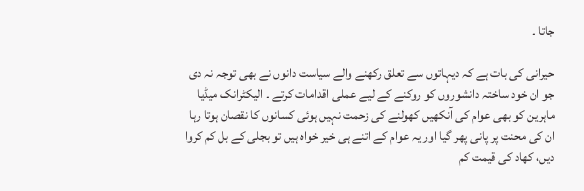جاتا ۔

حیرانی کی بات ہے کہ دیہاتوں سے تعلق رکھنے والے سیاست دانوں نے بھی توجہ نہ دی جو ان خود ساختہ دانشوروں کو روکنے کے لیے عملی اقدامات کرتے ۔ الیکٹرانک میڈیا ماہرین کو بھی عوام کی آنکھیں کھولنے کی زحمت نہیں ہوئی کسانوں کا نقصان ہوتا رہا ان کی محنت پر پانی پھر گیا اور یہ عوام کے اتنے ہی خیر خواہ ہیں تو بجلی کے بل کم کروا دیں، کھاد کی قیمت کم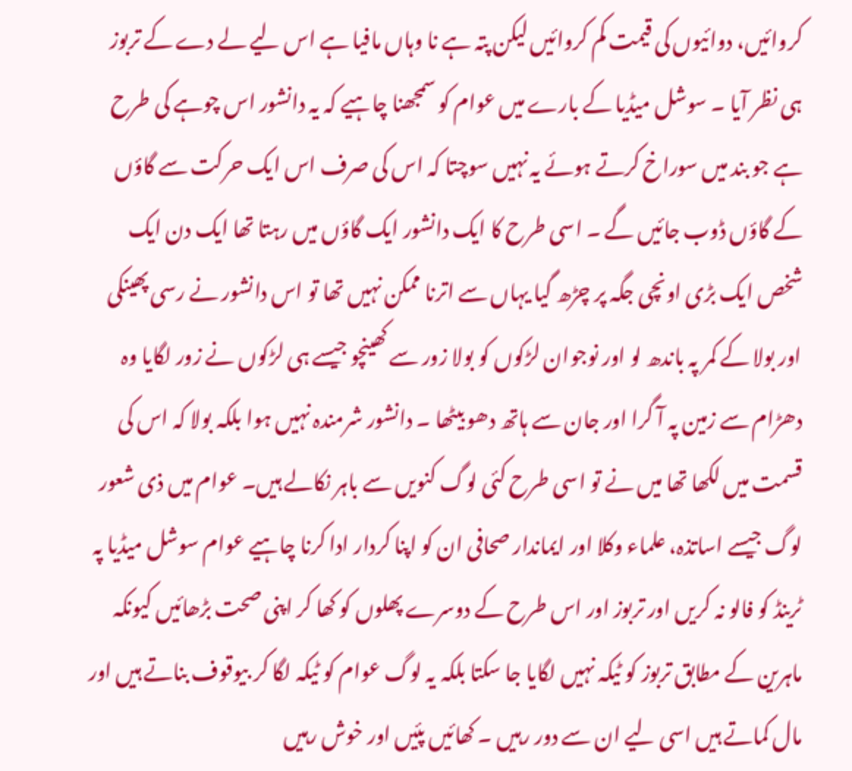کروائیں، دوائیوں کی قیمت کم کروائیں لیکن پتہ ہے نا وہاں مافیا ہے اس لیے لے دے کے تربوز ہی نظر آیا ۔ سوشل میڈیا کے بارے میں عوام کو سمجھنا چاہیے کہ یہ دانشور اس چوہے کی طرح ہے جو بند میں سوراخ کرتے ہوئے یہ نہیں سوچتا کہ اس کی صرف اس ایک حرکت سے گاؤں کے گاؤں ڈوب جائیں گے ۔ اسی طرح کا ایک دانشور ایک گاؤں میں رہتا تھا ایک دن ایک شخص ایک بڑی اونچی جگہ پر چڑھ گیا یہاں سے اترنا ممکن نہیں تھا تو اس دانشور نے رسی پھینکی اور بولا کے کمر پہ باندھ لو اور نوجوان لڑکوں کو بولا زور سے کھینچو جیسے ہی لڑکوں نے زور لگایا وہ دھڑام سے زمین پہ آ گرا اور جان سے ہاتھ دھو بیٹھا ۔ دانشور شرمندہ نہیں ہوا بلکہ بولا کہ اس کی قسمت میں لکھا تھا میں نے تو اسی طرح کئی لوگ کنویں سے باہر نکالے ہیں۔ عوام میں ذی شعور لوگ جیسے اساتذہ، علماء وکلا اور ایماندار صحافی ان کو اپنا کردار ادا کرنا چاہیے عوام سوشل میڈیا پہ ٹرینڈ کو فالو نہ کریں اور تربوز اور اس طرح کے دوسرے پھلوں کو کھا کر اپنی صحت بڑھائیں کیونکہ ماہرین کے مطابق تربوز کو ٹیکہ نہیں لگایا جا سکتا بلکہ یہ لوگ عوام کو ٹیکہ لگا کر بیوقوف بناتے ہیں اور مال کماتے ہیں اسی لیے ان سے دور رہیں ۔ کھائیں پئیں اور خوش رہیں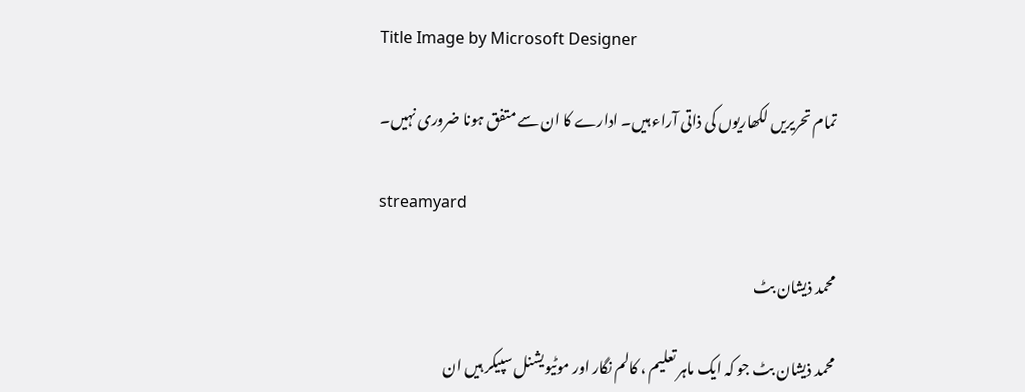Title Image by Microsoft Designer

تمام تحریریں لکھاریوں کی ذاتی آراء ہیں۔ ادارے کا ان سے متفق ہونا ضروری نہیں۔

streamyard

محمد ذیشان بٹ

محمد ذیشان بٹ جو کہ ایک ماہر تعلیم ، کالم نگار اور موٹیویشنل سپیکر ہیں ان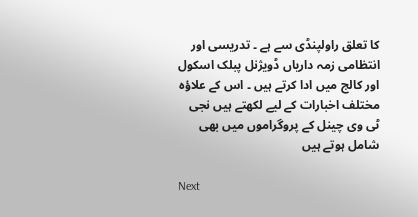کا تعلق راولپنڈی سے ہے ۔ تدریسی اور انتظامی زمہ داریاں ڈویژنل پبلک اسکول اور کالج میں ادا کرتے ہیں ۔ اس کے علاؤہ مختلف اخبارات کے لیے لکھتے ہیں نجی ٹی وی چینل کے پروگراموں میں بھی شامل ہوتے ہیں

Next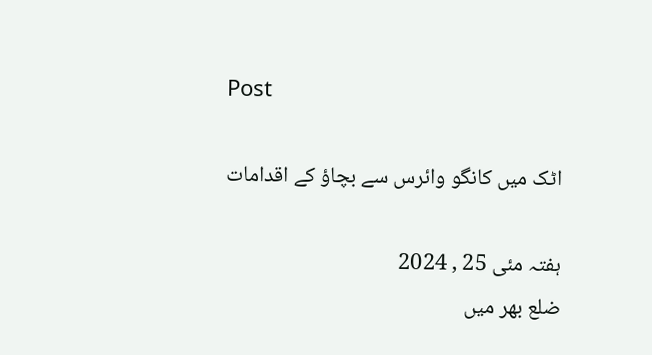Post

اٹک میں کانگو وائرس سے بچاؤ کے اقدامات

ہفتہ مئی 25 , 2024
ضلع بھر میں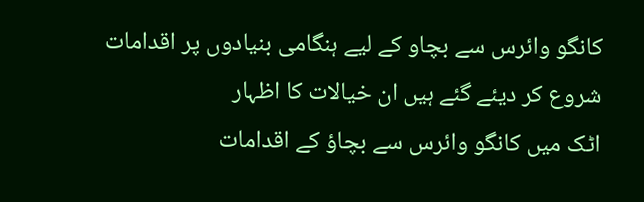کانگو وائرس سے بچاو کے لیے ہنگامی بنیادوں پر اقدامات شروع کر دیئے گئے ہیں ان خیالات کا اظہار
اٹک میں کانگو وائرس سے بچاؤ کے اقدامات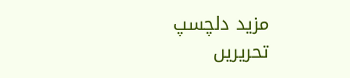مزید دلچسپ تحریریں